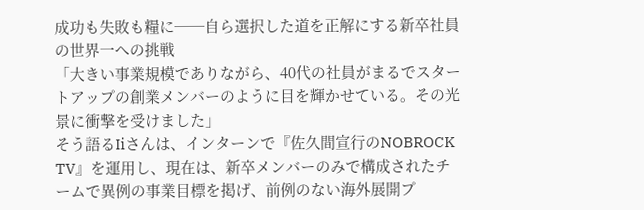成功も失敗も糧に──自ら選択した道を正解にする新卒社員の世界一への挑戦
「大きい事業規模でありながら、40代の社員がまるでスタートアップの創業メンバーのように目を輝かせている。その光景に衝撃を受けました」
そう語るIiさんは、インターンで『佐久間宣行のNOBROCK TV』を運用し、現在は、新卒メンバーのみで構成されたチームで異例の事業目標を掲げ、前例のない海外展開プ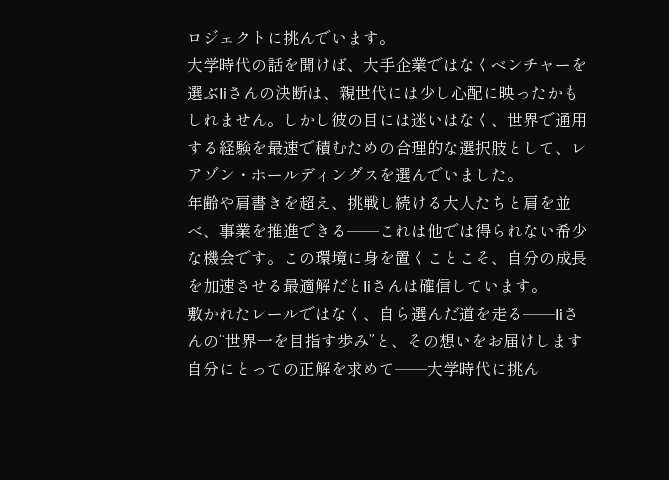ロジェクトに挑んでいます。
大学時代の話を聞けば、大手企業ではなくベンチャーを選ぶIiさんの決断は、親世代には少し心配に映ったかもしれません。しかし彼の目には迷いはなく、世界で通用する経験を最速で積むための合理的な選択肢として、レアゾン・ホールディングスを選んでいました。
年齢や肩書きを超え、挑戦し続ける大人たちと肩を並べ、事業を推進できる──これは他では得られない希少な機会です。この環境に身を置くことこそ、自分の成長を加速させる最適解だとIiさんは確信しています。
敷かれたレールではなく、自ら選んだ道を走る──Iiさんの“世界一を目指す歩み”と、その想いをお届けします
自分にとっての正解を求めて──大学時代に挑ん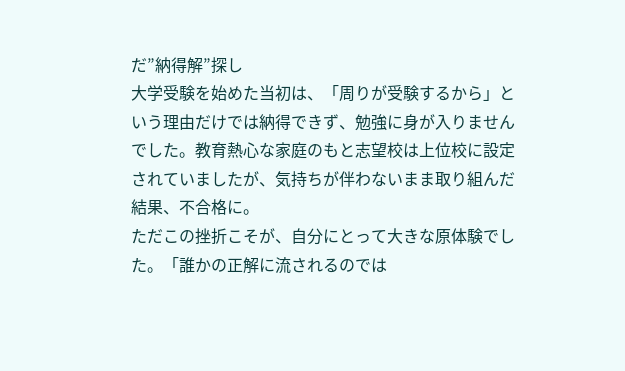だ”納得解”探し
大学受験を始めた当初は、「周りが受験するから」という理由だけでは納得できず、勉強に身が入りませんでした。教育熱心な家庭のもと志望校は上位校に設定されていましたが、気持ちが伴わないまま取り組んだ結果、不合格に。
ただこの挫折こそが、自分にとって大きな原体験でした。「誰かの正解に流されるのでは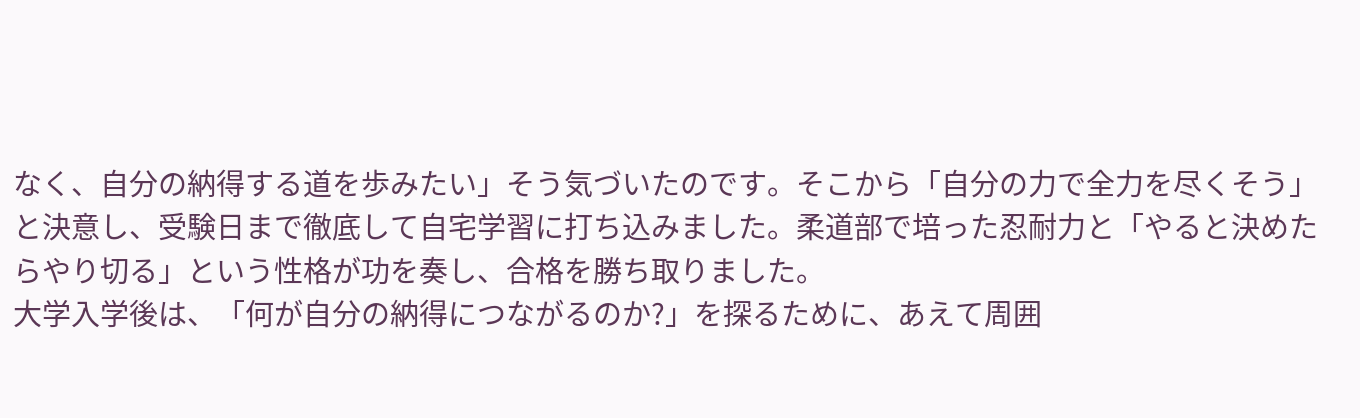なく、自分の納得する道を歩みたい」そう気づいたのです。そこから「自分の力で全力を尽くそう」と決意し、受験日まで徹底して自宅学習に打ち込みました。柔道部で培った忍耐力と「やると決めたらやり切る」という性格が功を奏し、合格を勝ち取りました。
大学入学後は、「何が自分の納得につながるのか?」を探るために、あえて周囲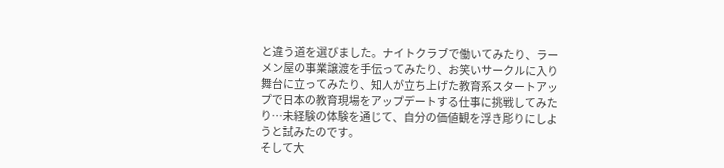と違う道を選びました。ナイトクラブで働いてみたり、ラーメン屋の事業譲渡を手伝ってみたり、お笑いサークルに入り舞台に立ってみたり、知人が立ち上げた教育系スタートアップで日本の教育現場をアップデートする仕事に挑戦してみたり…未経験の体験を通じて、自分の価値観を浮き彫りにしようと試みたのです。
そして大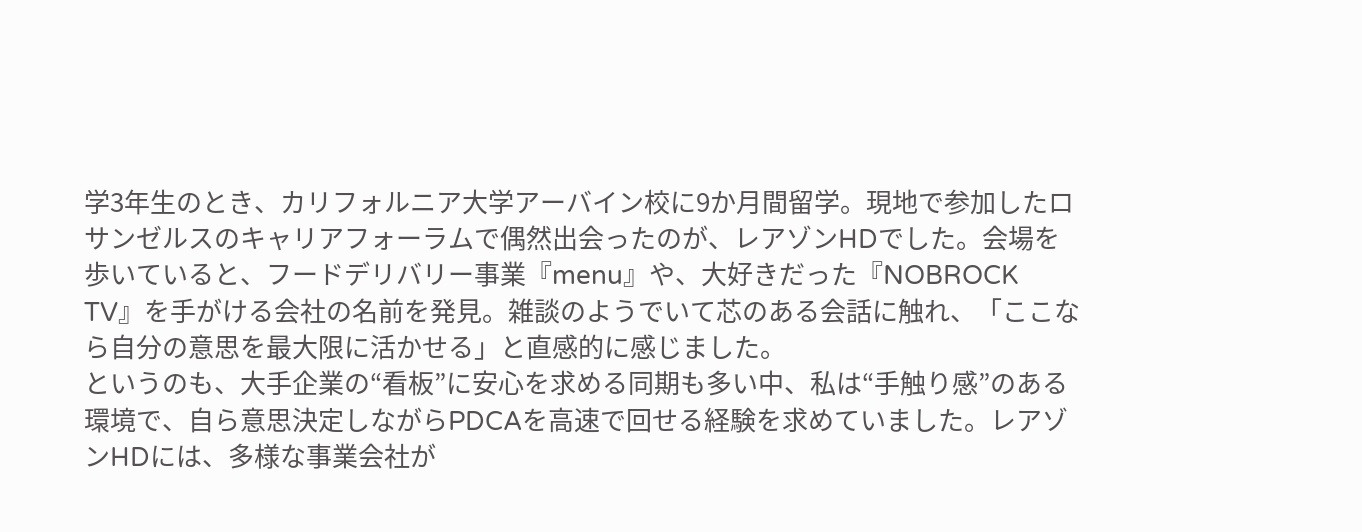学3年生のとき、カリフォルニア大学アーバイン校に9か月間留学。現地で参加したロサンゼルスのキャリアフォーラムで偶然出会ったのが、レアゾンHDでした。会場を歩いていると、フードデリバリー事業『menu』や、大好きだった『NOBROCK TV』を手がける会社の名前を発見。雑談のようでいて芯のある会話に触れ、「ここなら自分の意思を最大限に活かせる」と直感的に感じました。
というのも、大手企業の“看板”に安心を求める同期も多い中、私は“手触り感”のある環境で、自ら意思決定しながらPDCAを高速で回せる経験を求めていました。レアゾンHDには、多様な事業会社が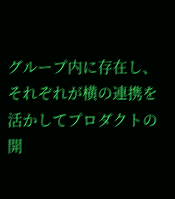グループ内に存在し、それぞれが横の連携を活かしてプロダクトの開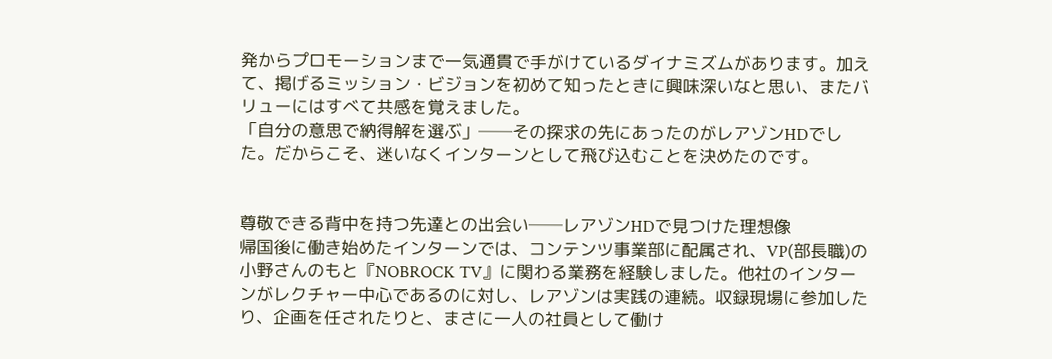発からプロモーションまで一気通貫で手がけているダイナミズムがあります。加えて、掲げるミッション・ビジョンを初めて知ったときに興味深いなと思い、またバリューにはすべて共感を覚えました。
「自分の意思で納得解を選ぶ」──その探求の先にあったのがレアゾンHDでした。だからこそ、迷いなくインターンとして飛び込むことを決めたのです。


尊敬できる背中を持つ先達との出会い──レアゾンHDで見つけた理想像
帰国後に働き始めたインターンでは、コンテンツ事業部に配属され、VP(部長職)の小野さんのもと『NOBROCK TV』に関わる業務を経験しました。他社のインターンがレクチャー中心であるのに対し、レアゾンは実践の連続。収録現場に参加したり、企画を任されたりと、まさに一人の社員として働け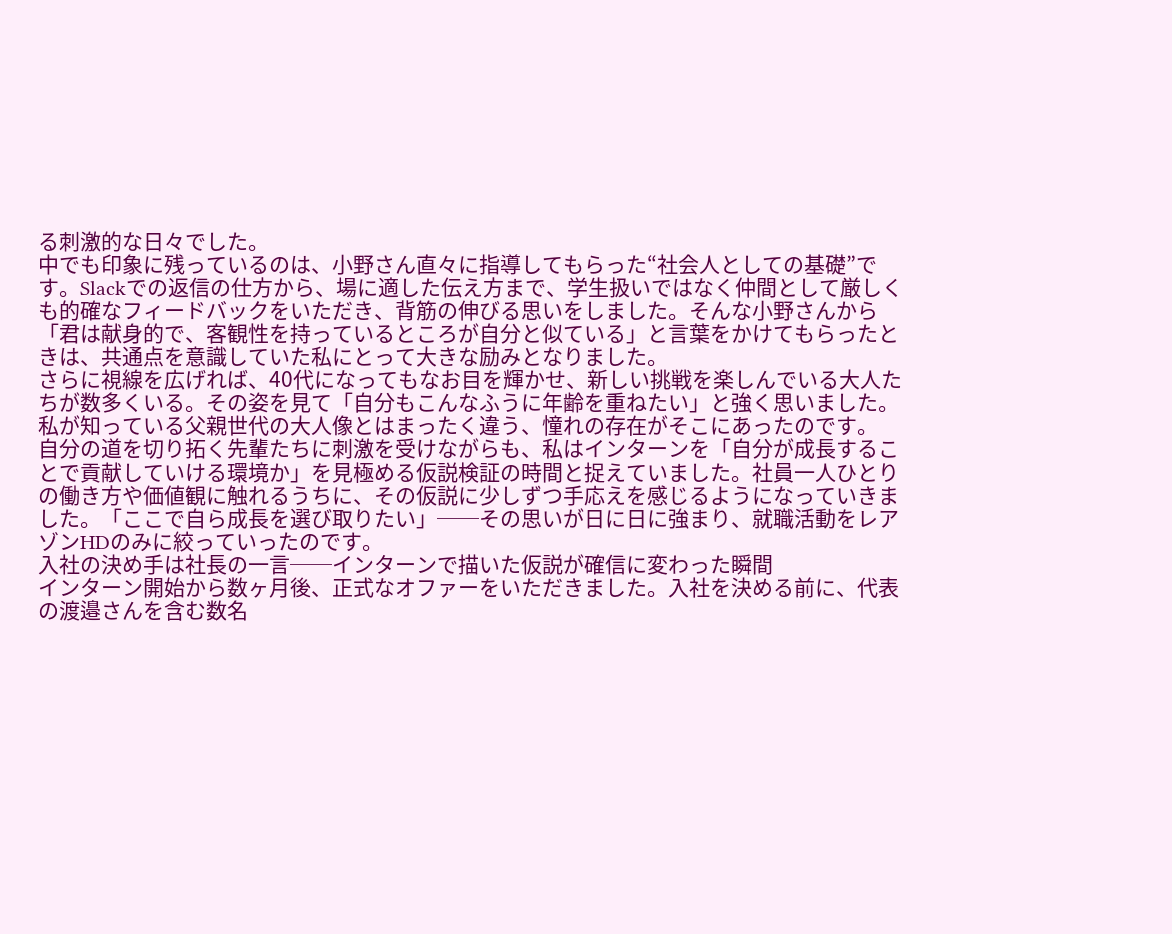る刺激的な日々でした。
中でも印象に残っているのは、小野さん直々に指導してもらった“社会人としての基礎”です。Slackでの返信の仕方から、場に適した伝え方まで、学生扱いではなく仲間として厳しくも的確なフィードバックをいただき、背筋の伸びる思いをしました。そんな小野さんから「君は献身的で、客観性を持っているところが自分と似ている」と言葉をかけてもらったときは、共通点を意識していた私にとって大きな励みとなりました。
さらに視線を広げれば、40代になってもなお目を輝かせ、新しい挑戦を楽しんでいる大人たちが数多くいる。その姿を見て「自分もこんなふうに年齢を重ねたい」と強く思いました。私が知っている父親世代の大人像とはまったく違う、憧れの存在がそこにあったのです。
自分の道を切り拓く先輩たちに刺激を受けながらも、私はインターンを「自分が成長することで貢献していける環境か」を見極める仮説検証の時間と捉えていました。社員一人ひとりの働き方や価値観に触れるうちに、その仮説に少しずつ手応えを感じるようになっていきました。「ここで自ら成長を選び取りたい」──その思いが日に日に強まり、就職活動をレアゾンHDのみに絞っていったのです。
入社の決め手は社長の一言──インターンで描いた仮説が確信に変わった瞬間
インターン開始から数ヶ月後、正式なオファーをいただきました。入社を決める前に、代表の渡邉さんを含む数名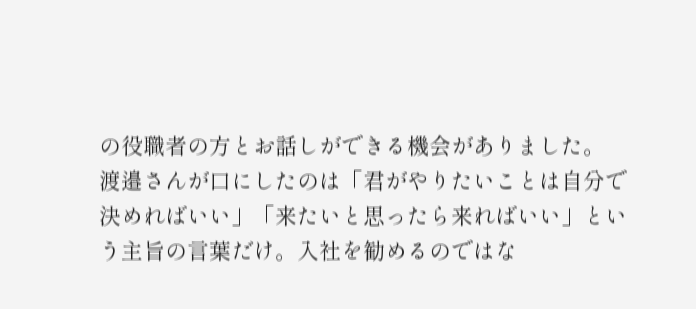の役職者の方とお話しができる機会がありました。
渡邉さんが口にしたのは「君がやりたいことは自分で決めればいい」「来たいと思ったら来ればいい」という主旨の言葉だけ。入社を勧めるのではな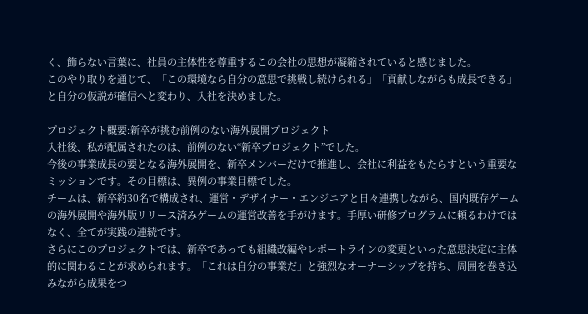く、飾らない言葉に、社員の主体性を尊重するこの会社の思想が凝縮されていると感じました。
このやり取りを通じて、「この環境なら自分の意思で挑戦し続けられる」「貢献しながらも成長できる」と自分の仮説が確信へと変わり、入社を決めました。

プロジェクト概要:新卒が挑む前例のない海外展開プロジェクト
入社後、私が配属されたのは、前例のない“新卒プロジェクト”でした。
今後の事業成長の要となる海外展開を、新卒メンバーだけで推進し、会社に利益をもたらすという重要なミッションです。その目標は、異例の事業目標でした。
チームは、新卒約30名で構成され、運営・デザイナー・エンジニアと日々連携しながら、国内既存ゲームの海外展開や海外版リリース済みゲームの運営改善を手がけます。手厚い研修プログラムに頼るわけではなく、全てが実践の連続です。
さらにこのプロジェクトでは、新卒であっても組織改編やレポートラインの変更といった意思決定に主体的に関わることが求められます。「これは自分の事業だ」と強烈なオーナーシップを持ち、周囲を巻き込みながら成果をつ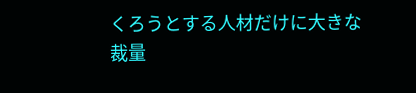くろうとする人材だけに大きな裁量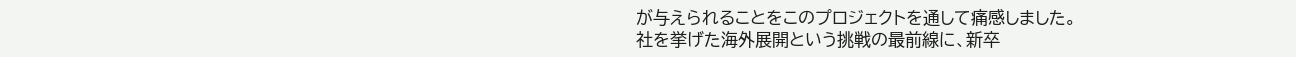が与えられることをこのプロジェクトを通して痛感しました。
社を挙げた海外展開という挑戦の最前線に、新卒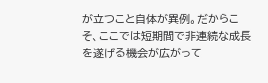が立つこと自体が異例。だからこそ、ここでは短期間で非連続な成長を遂げる機会が広がって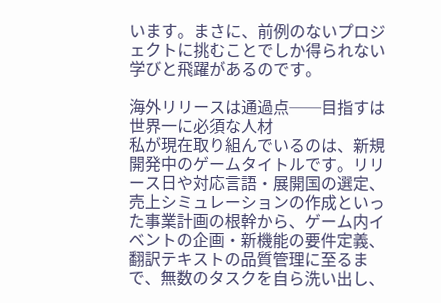います。まさに、前例のないプロジェクトに挑むことでしか得られない学びと飛躍があるのです。

海外リリースは通過点──目指すは世界一に必須な人材
私が現在取り組んでいるのは、新規開発中のゲームタイトルです。リリース日や対応言語・展開国の選定、売上シミュレーションの作成といった事業計画の根幹から、ゲーム内イベントの企画・新機能の要件定義、翻訳テキストの品質管理に至るまで、無数のタスクを自ら洗い出し、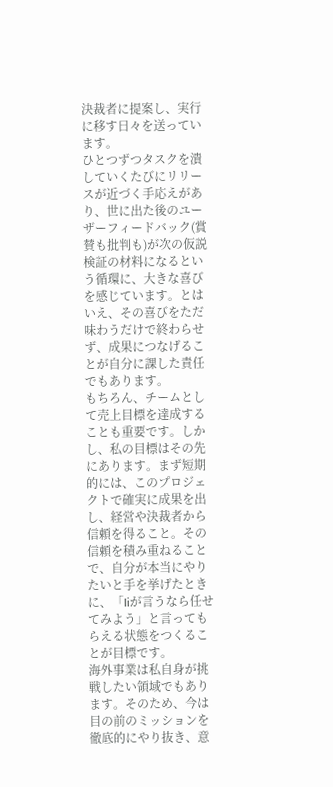決裁者に提案し、実行に移す日々を送っています。
ひとつずつタスクを潰していくたびにリリースが近づく手応えがあり、世に出た後のユーザーフィードバック(賞賛も批判も)が次の仮説検証の材料になるという循環に、大きな喜びを感じています。とはいえ、その喜びをただ味わうだけで終わらせず、成果につなげることが自分に課した責任でもあります。
もちろん、チームとして売上目標を達成することも重要です。しかし、私の目標はその先にあります。まず短期的には、このプロジェクトで確実に成果を出し、経営や決裁者から信頼を得ること。その信頼を積み重ねることで、自分が本当にやりたいと手を挙げたときに、「Iiが言うなら任せてみよう」と言ってもらえる状態をつくることが目標です。
海外事業は私自身が挑戦したい領域でもあります。そのため、今は目の前のミッションを徹底的にやり抜き、意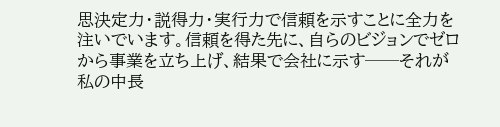思決定力・説得力・実行力で信頼を示すことに全力を注いでいます。信頼を得た先に、自らのビジョンでゼロから事業を立ち上げ、結果で会社に示す──それが私の中長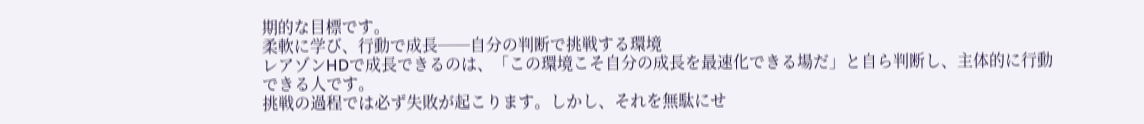期的な目標です。
柔軟に学び、行動で成長──自分の判断で挑戦する環境
レアゾンHDで成長できるのは、「この環境こそ自分の成長を最速化できる場だ」と自ら判断し、主体的に行動できる人です。
挑戦の過程では必ず失敗が起こります。しかし、それを無駄にせ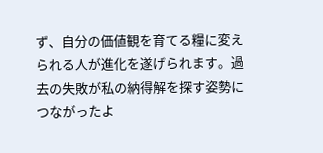ず、自分の価値観を育てる糧に変えられる人が進化を遂げられます。過去の失敗が私の納得解を探す姿勢につながったよ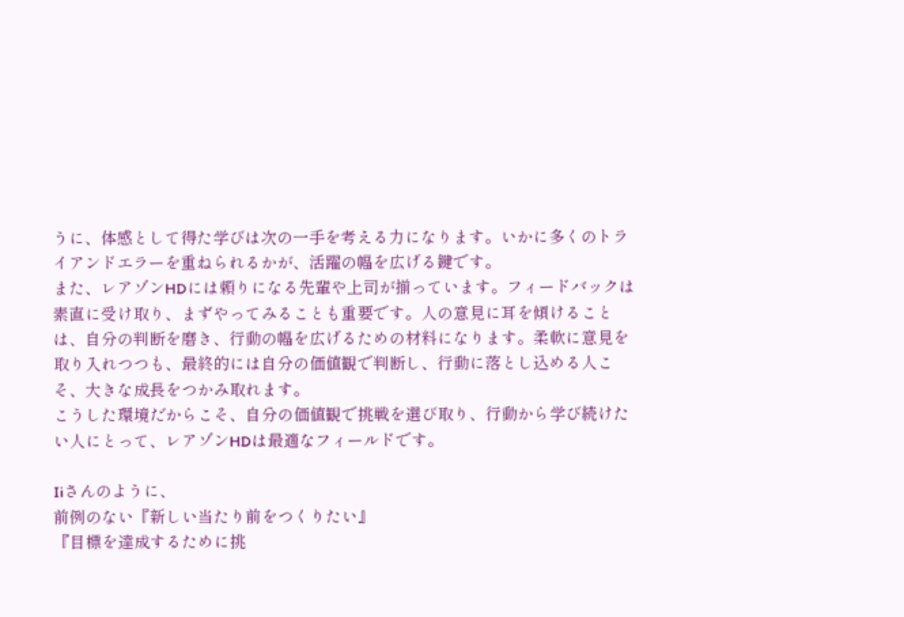うに、体感として得た学びは次の一手を考える力になります。いかに多くのトライアンドエラーを重ねられるかが、活躍の幅を広げる鍵です。
また、レアゾンHDには頼りになる先輩や上司が揃っています。フィードバックは素直に受け取り、まずやってみることも重要です。人の意見に耳を傾けることは、自分の判断を磨き、行動の幅を広げるための材料になります。柔軟に意見を取り入れつつも、最終的には自分の価値観で判断し、行動に落とし込める人こそ、大きな成長をつかみ取れます。
こうした環境だからこそ、自分の価値観で挑戦を選び取り、行動から学び続けたい人にとって、レアゾンHDは最適なフィールドです。

Iiさんのように、
前例のない『新しい当たり前をつくりたい』
『目標を達成するために挑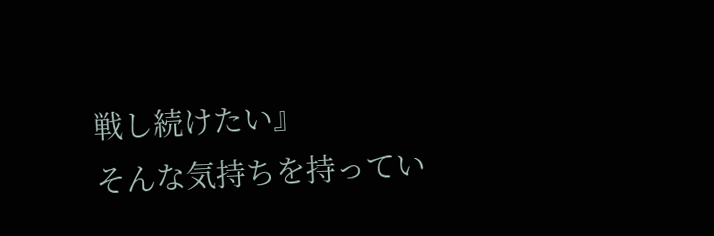戦し続けたい』
そんな気持ちを持ってい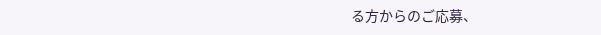る方からのご応募、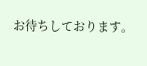お待ちしております。